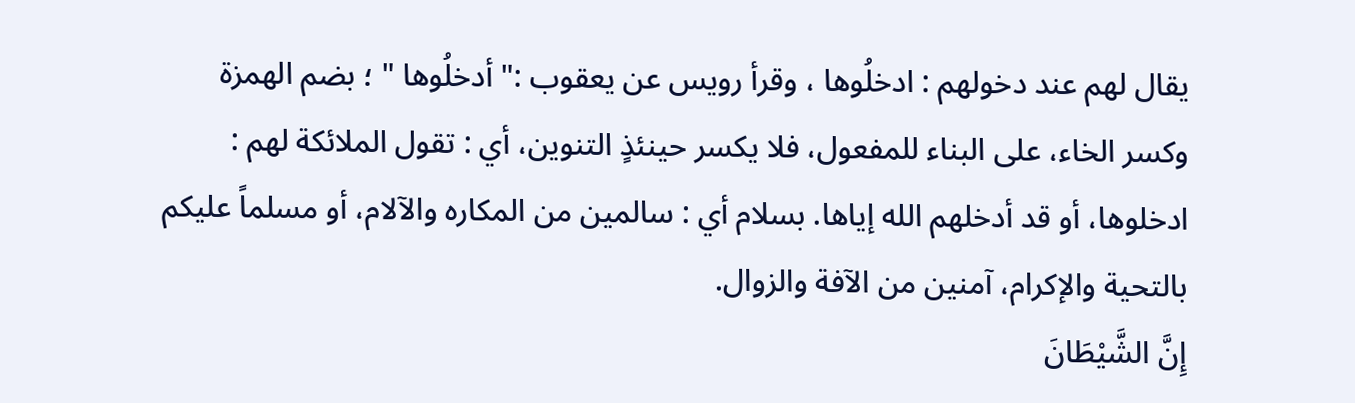يقال لهم عند دخولهم : ادخلُوها ، وقرأ رويس عن يعقوب :" أدخلُوها " ؛ بضم الهمزة وكسر الخاء، على البناء للمفعول، فلا يكسر حينئذٍ التنوين، أي : تقول الملائكة لهم : ادخلوها، أو قد أدخلهم الله إياها. بسلام أي : سالمين من المكاره والآلام، أو مسلماً عليكم بالتحية والإكرام، آمنين من الآفة والزوال.
إِنَّ الشَّيْطَانَ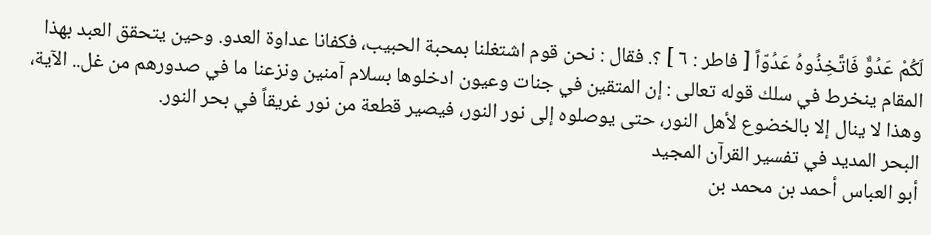لَكُمْ عَدُوٌّ فَاتَّخِذُوهُ عَدُوّاً [ فاطر : ٦ ] ؟. فقال : نحن قوم اشتغلنا بمحبة الحبيب، فكفانا عداوة العدو. وحين يتحقق العبد بهذا المقام ينخرط في سلك قوله تعالى : إن المتقين في جنات وعيون ادخلوها بسلام آمنين ونزعنا ما في صدورهم من غل.. الآية، وهذا لا ينال إلا بالخضوع لأهل النور، حتى يوصلوه إلى نور النور، فيصير قطعة من نور غريقاً في بحر النور.
البحر المديد في تفسير القرآن المجيد
أبو العباس أحمد بن محمد بن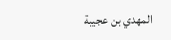المهدي بن عجيبة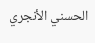الحسني الأنجري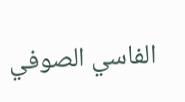الفاسي الصوفي